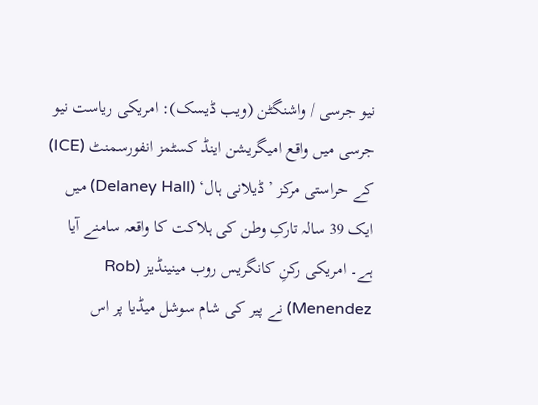نیو جرسی / واشنگٹن (ویب ڈیسک): امریکی ریاست نیو جرسی میں واقع امیگریشن اینڈ کسٹمز انفورسمنٹ (ICE) کے حراستی مرکز ’ڈیلانی ہال‘ (Delaney Hall) میں ایک 39 سالہ تارکِ وطن کی ہلاکت کا واقعہ سامنے آیا ہے۔ امریکی رکنِ کانگریس روب مینینڈیز (Rob Menendez) نے پیر کی شام سوشل میڈیا پر اس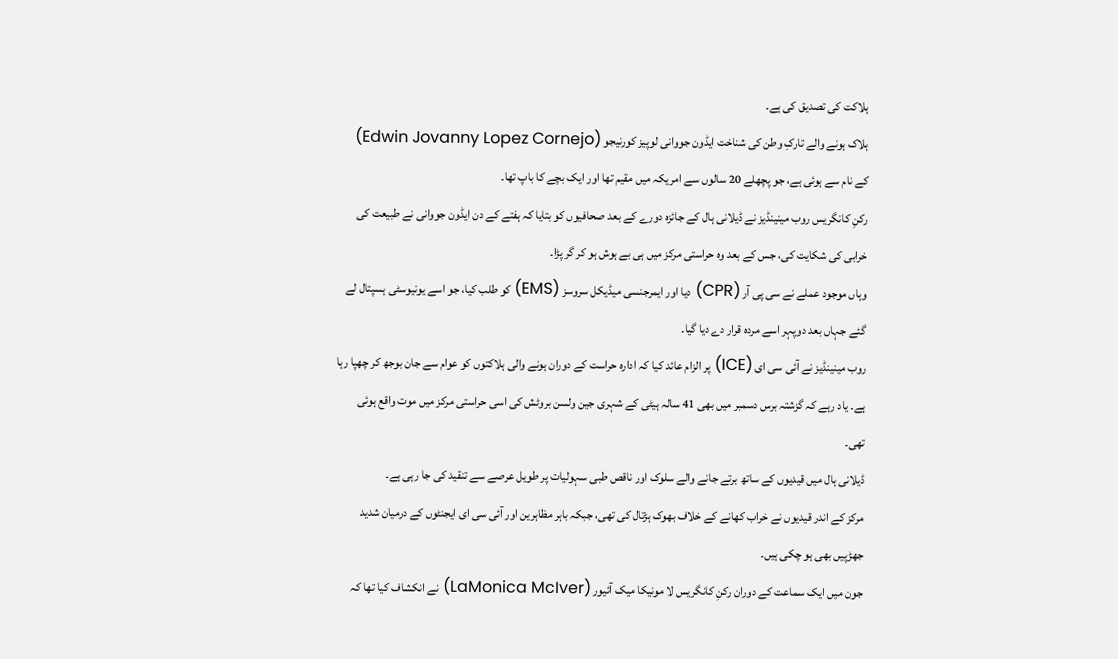ہلاکت کی تصدیق کی ہے۔
ہلاک ہونے والے تارکِ وطن کی شناخت ایڈون جووانی لوپیز کورنیجو (Edwin Jovanny Lopez Cornejo) کے نام سے ہوئی ہے، جو پچھلے 20 سالوں سے امریکہ میں مقیم تھا اور ایک بچے کا باپ تھا۔
رکنِ کانگریس روب مینینڈیز نے ڈیلانی ہال کے جائزہ دورے کے بعد صحافیوں کو بتایا کہ ہفتے کے دن ایڈون جووانی نے طبیعت کی خرابی کی شکایت کی، جس کے بعد وہ حراستی مرکز میں ہی بے ہوش ہو کر گر پڑا۔
وہاں موجود عملے نے سی پی آر (CPR) دیا اور ایمرجنسی میڈیکل سروسز (EMS) کو طلب کیا، جو اسے یونیوسٹی ہسپتال لے گئے جہاں بعد دوپہر اسے مردہ قرار دے دیا گیا۔
روب مینینڈیز نے آئی سی ای (ICE) پر الزام عائد کیا کہ ادارہ حراست کے دوران ہونے والی ہلاکتوں کو عوام سے جان بوجھ کر چھپا رہا ہے۔ یاد رہے کہ گزشتہ برس دسمبر میں بھی 41 سالہ ہیٹی کے شہری جین ولسن بروٹش کی اسی حراستی مرکز میں موت واقع ہوئی تھی۔
ڈیلانی ہال میں قیدیوں کے ساتھ برتے جانے والے سلوک اور ناقص طبی سہولیات پر طویل عرصے سے تنقید کی جا رہی ہے۔
مرکز کے اندر قیدیوں نے خراب کھانے کے خلاف بھوک ہڑتال کی تھی، جبکہ باہر مظاہرین اور آئی سی ای ایجنٹوں کے درمیان شدید جھڑپیں بھی ہو چکی ہیں۔
جون میں ایک سماعت کے دوران رکنِ کانگریس لا مونیکا میک آئیور (LaMonica McIver) نے انکشاف کیا تھا کہ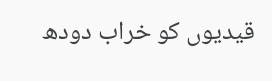قیدیوں کو خراب دودھ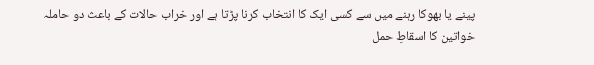پینے یا بھوکا رہنے میں سے کسی ایک کا انتخاب کرنا پڑتا ہے اور خراب حالات کے باعث دو حاملہ خواتین کا اسقاطِ حمل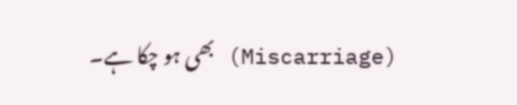(Miscarriage) بھی ہو چکا ہے۔